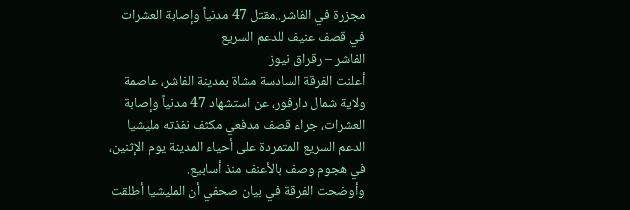مجزرة في الفاشر..مقتل 47 مدنياً وإصابة العشرات في قصف عنيف للدعم السريع
الفاشر – رقراق نيوز
أعلنت الفرقة السادسة مشاة بمدينة الفاشر، عاصمة ولاية شمال دارفور، عن استشهاد 47 مدنياً وإصابة العشرات، جراء قصف مدفعي مكثف نفذته مليشيا الدعم السريع المتمردة على أحياء المدينة يوم الإثنين، في هجوم وصف بالأعنف منذ أسابيع.
وأوضحت الفرقة في بيان صحفي أن المليشيا أطلقت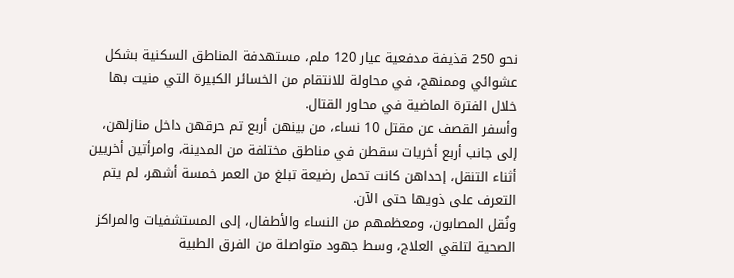نحو 250 قذيفة مدفعية عيار 120 ملم، مستهدفة المناطق السكنية بشكل عشوائي وممنهج، في محاولة للانتقام من الخسائر الكبيرة التي منيت بها خلال الفترة الماضية في محاور القتال.
وأسفر القصف عن مقتل 10 نساء، من بينهن أربع تم حرقهن داخل منازلهن، إلى جانب أربع أخريات سقطن في مناطق مختلفة من المدينة، وامرأتين أخريين أثناء التنقل، إحداهن كانت تحمل رضيعة تبلغ من العمر خمسة أشهر، لم يتم التعرف على ذويها حتى الآن.
ونُقل المصابون، ومعظمهم من النساء والأطفال، إلى المستشفيات والمراكز الصحية لتلقي العلاج، وسط جهود متواصلة من الفرق الطبية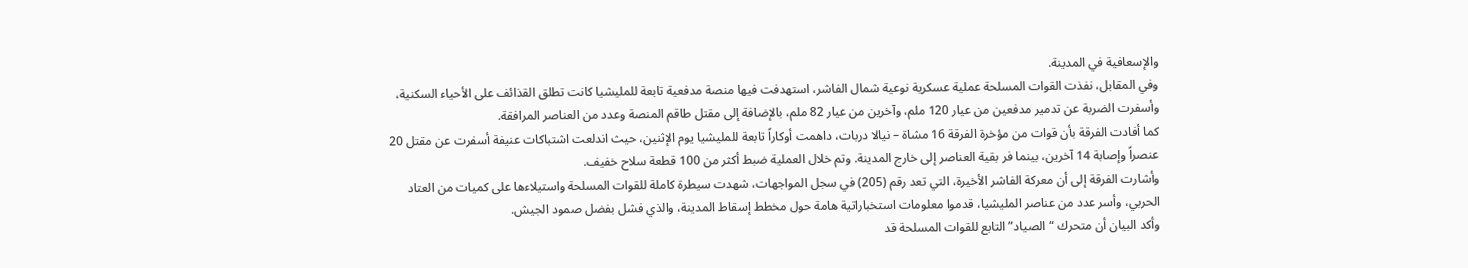والإسعافية في المدينة.
وفي المقابل، نفذت القوات المسلحة عملية عسكرية نوعية شمال الفاشر، استهدفت فيها منصة مدفعية تابعة للمليشيا كانت تطلق القذائف على الأحياء السكنية، وأسفرت الضربة عن تدمير مدفعين من عيار 120 ملم، وآخرين من عيار 82 ملم، بالإضافة إلى مقتل طاقم المنصة وعدد من العناصر المرافقة.
كما أفادت الفرقة بأن قوات من مؤخرة الفرقة 16 مشاة – نيالا دربات، داهمت أوكاراً تابعة للمليشيا يوم الإثنين، حيث اندلعت اشتباكات عنيفة أسفرت عن مقتل 20 عنصراً وإصابة 14 آخرين، بينما فر بقية العناصر إلى خارج المدينة. وتم خلال العملية ضبط أكثر من 100 قطعة سلاح خفيف.
وأشارت الفرقة إلى أن معركة الفاشر الأخيرة، التي تعد رقم (205) في سجل المواجهات، شهدت سيطرة كاملة للقوات المسلحة واستيلاءها على كميات من العتاد الحربي، وأسر عدد من عناصر المليشيا، قدموا معلومات استخباراتية هامة حول مخطط إسقاط المدينة، والذي فشل بفضل صمود الجيش.
وأكد البيان أن متحرك “الصياد” التابع للقوات المسلحة قد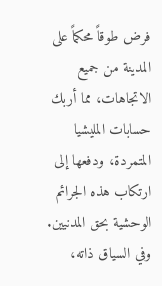فرض طوقاً محكماً على المدينة من جميع الاتجاهات، مما أربك حسابات المليشيا المتمردة، ودفعها إلى ارتكاب هذه الجرائم الوحشية بحق المدنيين.
وفي السياق ذاته،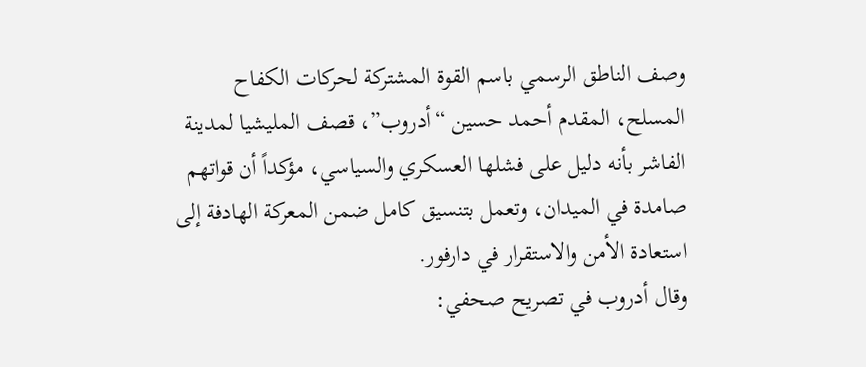وصف الناطق الرسمي باسم القوة المشتركة لحركات الكفاح المسلح، المقدم أحمد حسين “أدروب”، قصف المليشيا لمدينة الفاشر بأنه دليل على فشلها العسكري والسياسي، مؤكداً أن قواتهم صامدة في الميدان، وتعمل بتنسيق كامل ضمن المعركة الهادفة إلى استعادة الأمن والاستقرار في دارفور.
وقال أدروب في تصريح صحفي: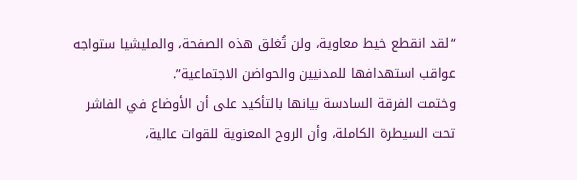“لقد انقطع خيط معاوية، ولن تُغلق هذه الصفحة، والمليشيا ستواجه عواقب استهدافها للمدنيين والحواضن الاجتماعية”.
وختمت الفرقة السادسة بيانها بالتأكيد على أن الأوضاع في الفاشر تحت السيطرة الكاملة، وأن الروح المعنوية للقوات عالية،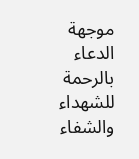موجهة الدعاء بالرحمة للشهداء والشفاء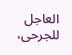العاجل للجرحى،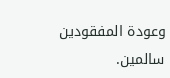وعودة المفقودين سالمين.